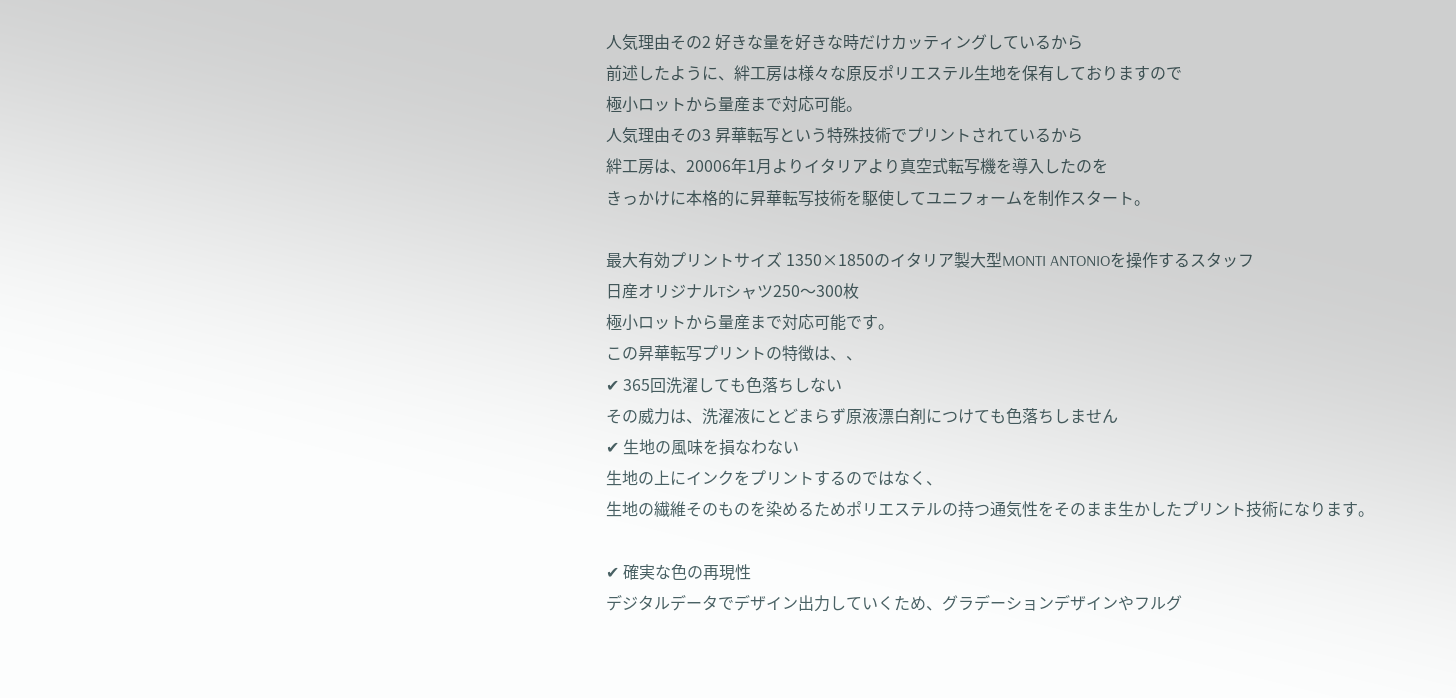人気理由その2 好きな量を好きな時だけカッティングしているから
前述したように、絆工房は様々な原反ポリエステル生地を保有しておりますので
極小ロットから量産まで対応可能。
人気理由その3 昇華転写という特殊技術でプリントされているから
絆工房は、20006年1月よりイタリアより真空式転写機を導入したのを
きっかけに本格的に昇華転写技術を駆使してユニフォームを制作スタート。

最大有効プリントサイズ 1350×1850のイタリア製大型MONTI ANTONIOを操作するスタッフ
日産オリジナルTシャツ250〜300枚
極小ロットから量産まで対応可能です。
この昇華転写プリントの特徴は、、
✔ 365回洗濯しても色落ちしない
その威力は、洗濯液にとどまらず原液漂白剤につけても色落ちしません
✔ 生地の風味を損なわない
生地の上にインクをプリントするのではなく、
生地の繊維そのものを染めるためポリエステルの持つ通気性をそのまま生かしたプリント技術になります。

✔ 確実な色の再現性
デジタルデータでデザイン出力していくため、グラデーションデザインやフルグ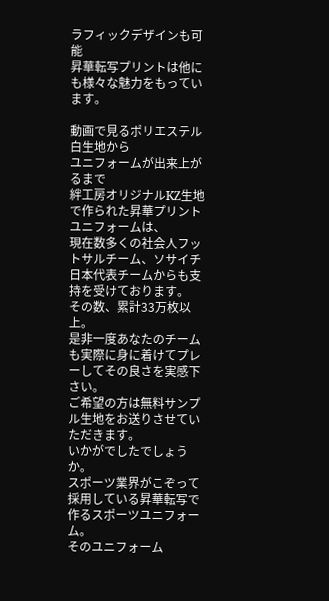ラフィックデザインも可能
昇華転写プリントは他にも様々な魅力をもっています。

動画で見るポリエステル白生地から
ユニフォームが出来上がるまで
絆工房オリジナルKZ生地で作られた昇華プリントユニフォームは、
現在数多くの社会人フットサルチーム、ソサイチ日本代表チームからも支持を受けております。
その数、累計33万枚以上。
是非一度あなたのチームも実際に身に着けてプレーしてその良さを実感下さい。
ご希望の方は無料サンプル生地をお送りさせていただきます。
いかがでしたでしょうか。
スポーツ業界がこぞって採用している昇華転写で作るスポーツユニフォーム。
そのユニフォーム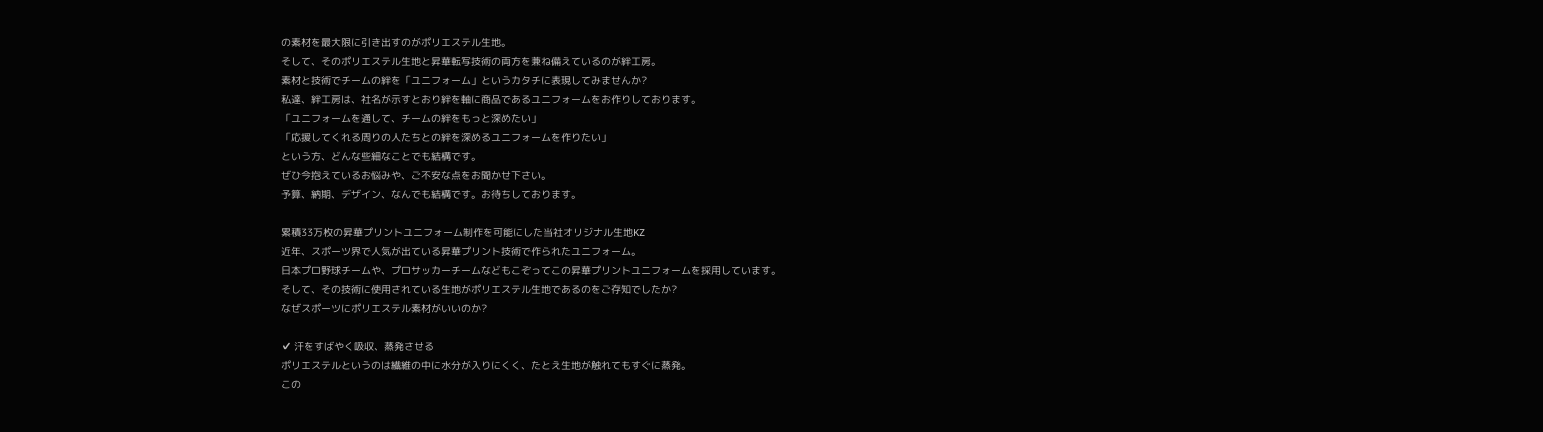の素材を最大限に引き出すのがポリエステル生地。
そして、そのポリエステル生地と昇華転写技術の両方を兼ね備えているのが絆工房。
素材と技術でチームの絆を「ユニフォーム」というカタチに表現してみませんか?
私達、絆工房は、社名が示すとおり絆を軸に商品であるユニフォームをお作りしております。
「ユニフォームを通して、チームの絆をもっと深めたい」
「応援してくれる周りの人たちとの絆を深めるユニフォームを作りたい」
という方、どんな些細なことでも結構です。
ぜひ今抱えているお悩みや、ご不安な点をお聞かせ下さい。
予算、納期、デザイン、なんでも結構です。お待ちしております。

累積33万枚の昇華プリントユニフォーム制作を可能にした当社オリジナル生地KZ
近年、スポーツ界で人気が出ている昇華プリント技術で作られたユニフォーム。
日本プロ野球チームや、プロサッカーチームなどもこぞってこの昇華プリントユニフォームを採用しています。
そして、その技術に使用されている生地がポリエステル生地であるのをご存知でしたか?
なぜスポーツにポリエステル素材がいいのか?

✔ 汗をすばやく吸収、蒸発させる
ポリエステルというのは繊維の中に水分が入りにくく、たとえ生地が触れてもすぐに蒸発。
この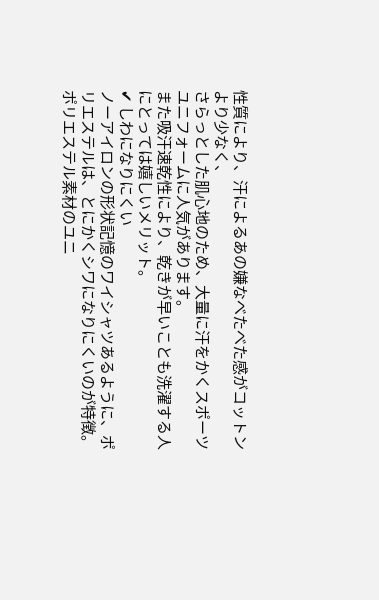性質により、汗によるあの嫌なべたべた感がコットンより少なく、
さらっとした肌心地のため、大量に汗をかくスポーツユニフォームに人気があります。
また吸汗速乾性により、乾きが早いことも洗濯する人にとっては嬉しいメリット。
✔ しわになりにくい
ノーアイロンの形状記憶のワイシャツあるように、ポリエステルは、とにかくシワになりにくいのが特徴。
ポリエステル素材のユニ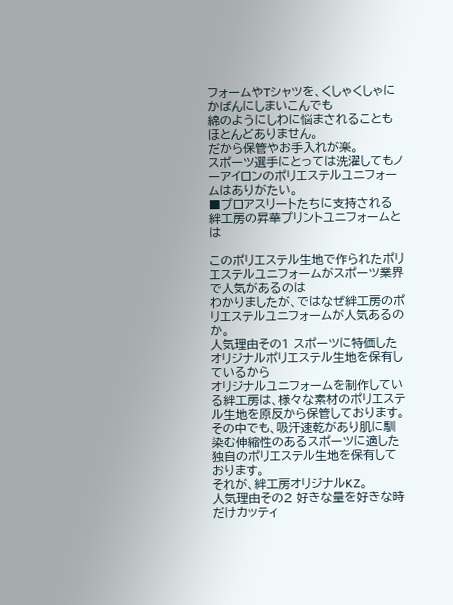フォームやTシャツを、くしゃくしゃにかばんにしまいこんでも
綿のようにしわに悩まされることもほとんどありません。
だから保管やお手入れが楽。
スポーツ選手にとっては洗濯してもノーアイロンのポリエステルユニフォームはありがたい。
■プロアスリートたちに支持される絆工房の昇華プリントユニフォームとは

このポリエステル生地で作られたポリエステルユニフォームがスポーツ業界で人気があるのは
わかりましたが、ではなぜ絆工房のポリエステルユニフォームが人気あるのか。
人気理由その1 スポーツに特価したオリジナルポリエステル生地を保有しているから
オリジナルユニフォームを制作している絆工房は、様々な素材のポリエステル生地を原反から保管しております。
その中でも、吸汗速乾があり肌に馴染む伸縮性のあるスポーツに適した独自のポリエステル生地を保有しております。
それが、絆工房オリジナルKZ。
人気理由その2 好きな量を好きな時だけカッティ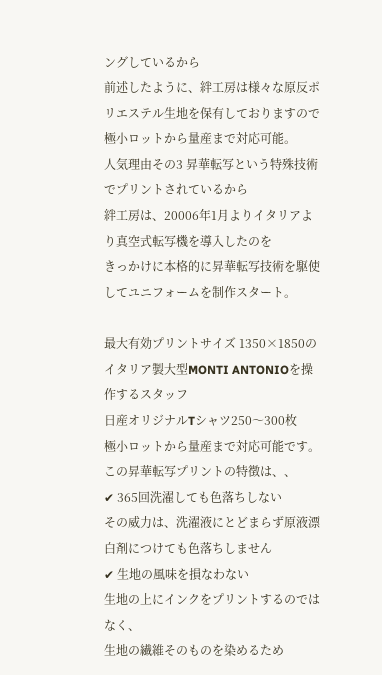ングしているから
前述したように、絆工房は様々な原反ポリエステル生地を保有しておりますので
極小ロットから量産まで対応可能。
人気理由その3 昇華転写という特殊技術でプリントされているから
絆工房は、20006年1月よりイタリアより真空式転写機を導入したのを
きっかけに本格的に昇華転写技術を駆使してユニフォームを制作スタート。

最大有効プリントサイズ 1350×1850のイタリア製大型MONTI ANTONIOを操作するスタッフ
日産オリジナルTシャツ250〜300枚
極小ロットから量産まで対応可能です。
この昇華転写プリントの特徴は、、
✔ 365回洗濯しても色落ちしない
その威力は、洗濯液にとどまらず原液漂白剤につけても色落ちしません
✔ 生地の風味を損なわない
生地の上にインクをプリントするのではなく、
生地の繊維そのものを染めるため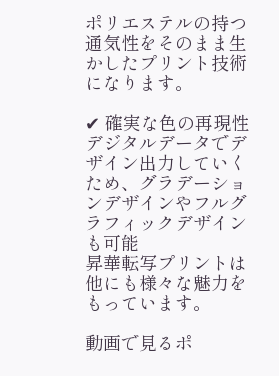ポリエステルの持つ通気性をそのまま生かしたプリント技術になります。

✔ 確実な色の再現性
デジタルデータでデザイン出力していくため、グラデーションデザインやフルグラフィックデザインも可能
昇華転写プリントは他にも様々な魅力をもっています。

動画で見るポ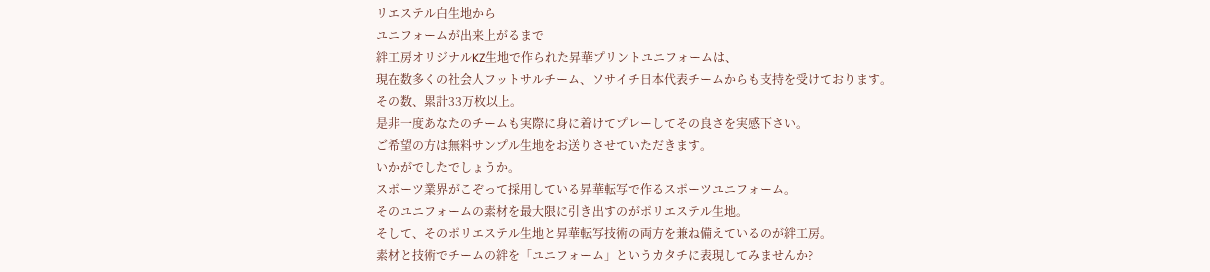リエステル白生地から
ユニフォームが出来上がるまで
絆工房オリジナルKZ生地で作られた昇華プリントユニフォームは、
現在数多くの社会人フットサルチーム、ソサイチ日本代表チームからも支持を受けております。
その数、累計33万枚以上。
是非一度あなたのチームも実際に身に着けてプレーしてその良さを実感下さい。
ご希望の方は無料サンプル生地をお送りさせていただきます。
いかがでしたでしょうか。
スポーツ業界がこぞって採用している昇華転写で作るスポーツユニフォーム。
そのユニフォームの素材を最大限に引き出すのがポリエステル生地。
そして、そのポリエステル生地と昇華転写技術の両方を兼ね備えているのが絆工房。
素材と技術でチームの絆を「ユニフォーム」というカタチに表現してみませんか?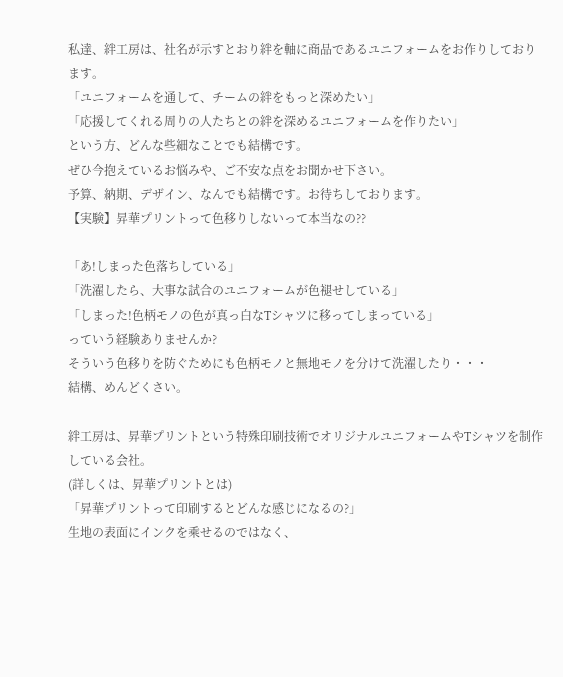私達、絆工房は、社名が示すとおり絆を軸に商品であるユニフォームをお作りしております。
「ユニフォームを通して、チームの絆をもっと深めたい」
「応援してくれる周りの人たちとの絆を深めるユニフォームを作りたい」
という方、どんな些細なことでも結構です。
ぜひ今抱えているお悩みや、ご不安な点をお聞かせ下さい。
予算、納期、デザイン、なんでも結構です。お待ちしております。
【実験】昇華プリントって色移りしないって本当なの??

「あ!しまった色落ちしている」
「洗濯したら、大事な試合のユニフォームが色褪せしている」
「しまった!色柄モノの色が真っ白なTシャツに移ってしまっている」
っていう経験ありませんか?
そういう色移りを防ぐためにも色柄モノと無地モノを分けて洗濯したり・・・
結構、めんどくさい。

絆工房は、昇華プリントという特殊印刷技術でオリジナルユニフォームやTシャツを制作している会社。
(詳しくは、昇華プリントとは)
「昇華プリントって印刷するとどんな感じになるの?」
生地の表面にインクを乘せるのではなく、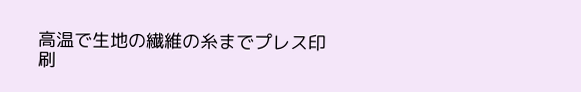高温で生地の繊維の糸までプレス印刷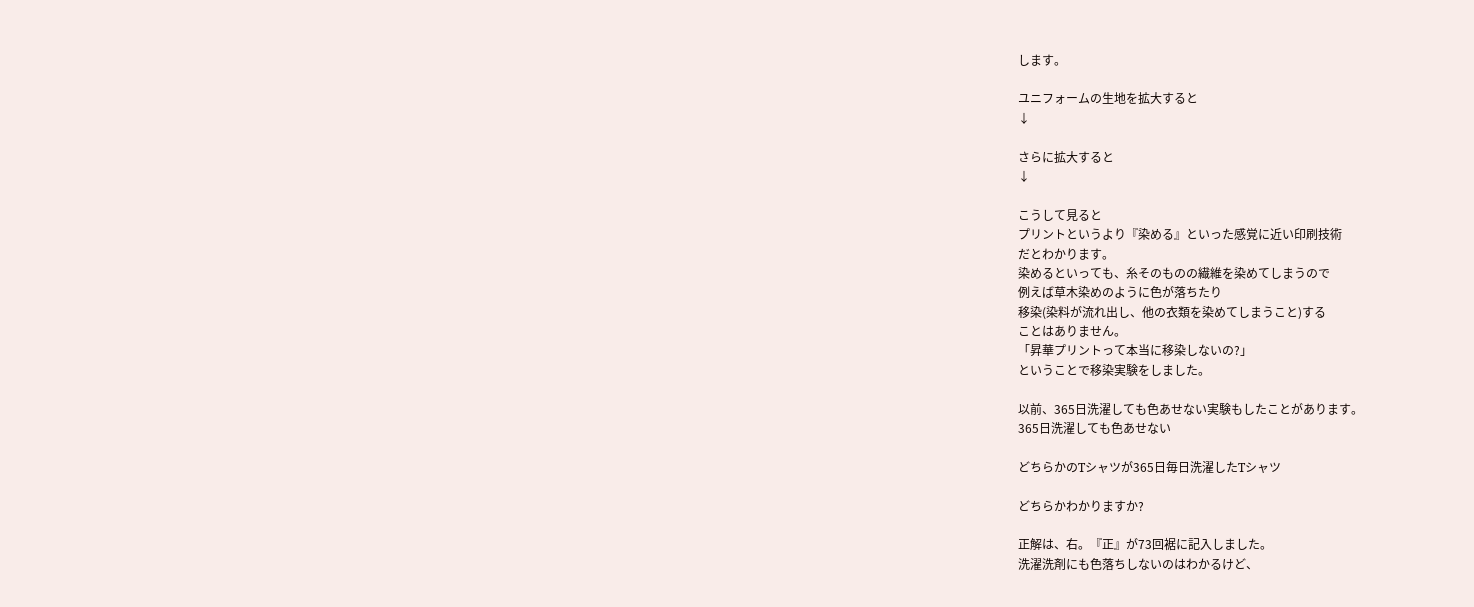します。

ユニフォームの生地を拡大すると
↓

さらに拡大すると
↓

こうして見ると
プリントというより『染める』といった感覚に近い印刷技術
だとわかります。
染めるといっても、糸そのものの繊維を染めてしまうので
例えば草木染めのように色が落ちたり
移染(染料が流れ出し、他の衣類を染めてしまうこと)する
ことはありません。
「昇華プリントって本当に移染しないの?」
ということで移染実験をしました。

以前、365日洗濯しても色あせない実験もしたことがあります。
365日洗濯しても色あせない

どちらかのTシャツが365日毎日洗濯したTシャツ

どちらかわかりますか?

正解は、右。『正』が73回裾に記入しました。
洗濯洗剤にも色落ちしないのはわかるけど、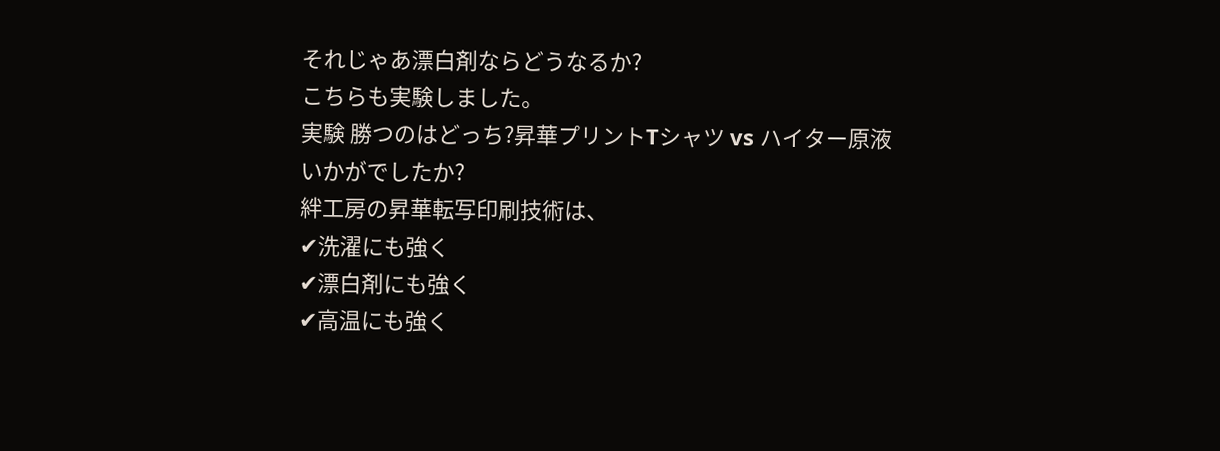それじゃあ漂白剤ならどうなるか?
こちらも実験しました。
実験 勝つのはどっち?昇華プリントTシャツ vs ハイター原液
いかがでしたか?
絆工房の昇華転写印刷技術は、
✔洗濯にも強く
✔漂白剤にも強く
✔高温にも強く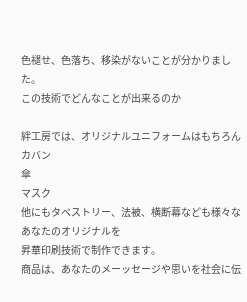色褪せ、色落ち、移染がないことが分かりました。
この技術でどんなことが出来るのか

絆工房では、オリジナルユニフォームはもちろん
カバン
傘
マスク
他にもタペストリー、法被、横断幕なども様々なあなたのオリジナルを
昇華印刷技術で制作できます。
商品は、あなたのメーッセージや思いを社会に伝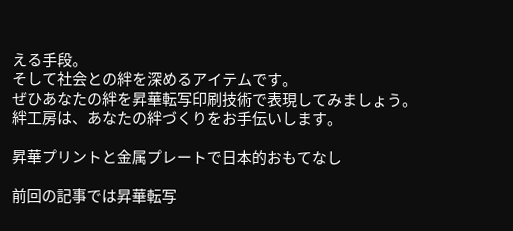える手段。
そして社会との絆を深めるアイテムです。
ぜひあなたの絆を昇華転写印刷技術で表現してみましょう。
絆工房は、あなたの絆づくりをお手伝いします。

昇華プリントと金属プレートで日本的おもてなし

前回の記事では昇華転写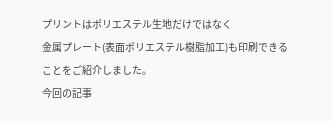プリントはポリエステル生地だけではなく
金属プレート(表面ポリエステル樹脂加工)も印刷できることをご紹介しました。
今回の記事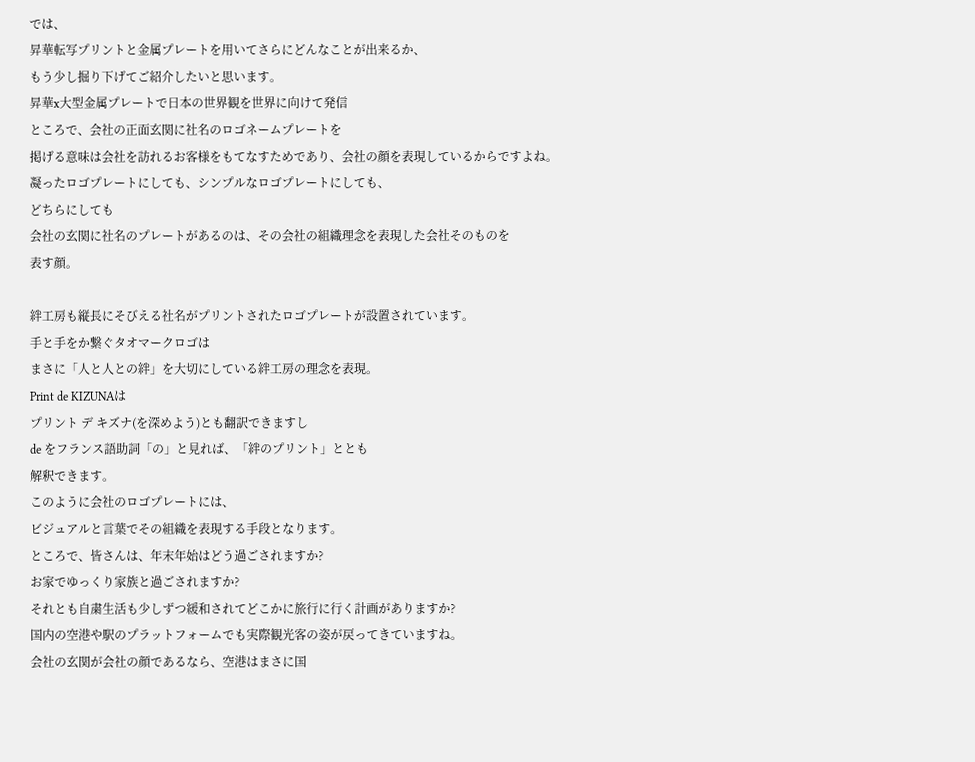では、
昇華転写プリントと金属プレートを用いてさらにどんなことが出来るか、
もう少し掘り下げてご紹介したいと思います。
昇華x大型金属プレートで日本の世界観を世界に向けて発信
ところで、会社の正面玄関に社名のロゴネームプレートを
掲げる意味は会社を訪れるお客様をもてなすためであり、会社の顔を表現しているからですよね。
凝ったロゴプレートにしても、シンプルなロゴプレートにしても、
どちらにしても
会社の玄関に社名のプレートがあるのは、その会社の組織理念を表現した会社そのものを
表す顔。

絆工房も縦長にそびえる社名がプリントされたロゴプレートが設置されています。
手と手をか繋ぐタオマークロゴは
まさに「人と人との絆」を大切にしている絆工房の理念を表現。
Print de KIZUNAは
プリント デ キズナ(を深めよう)とも翻訳できますし
de をフランス語助詞「の」と見れば、「絆のプリント」ととも
解釈できます。
このように会社のロゴプレートには、
ビジュアルと言葉でその組織を表現する手段となります。
ところで、皆さんは、年末年始はどう過ごされますか?
お家でゆっくり家族と過ごされますか?
それとも自粛生活も少しずつ緩和されてどこかに旅行に行く計画がありますか?
国内の空港や駅のプラットフォームでも実際観光客の姿が戻ってきていますね。
会社の玄関が会社の顔であるなら、空港はまさに国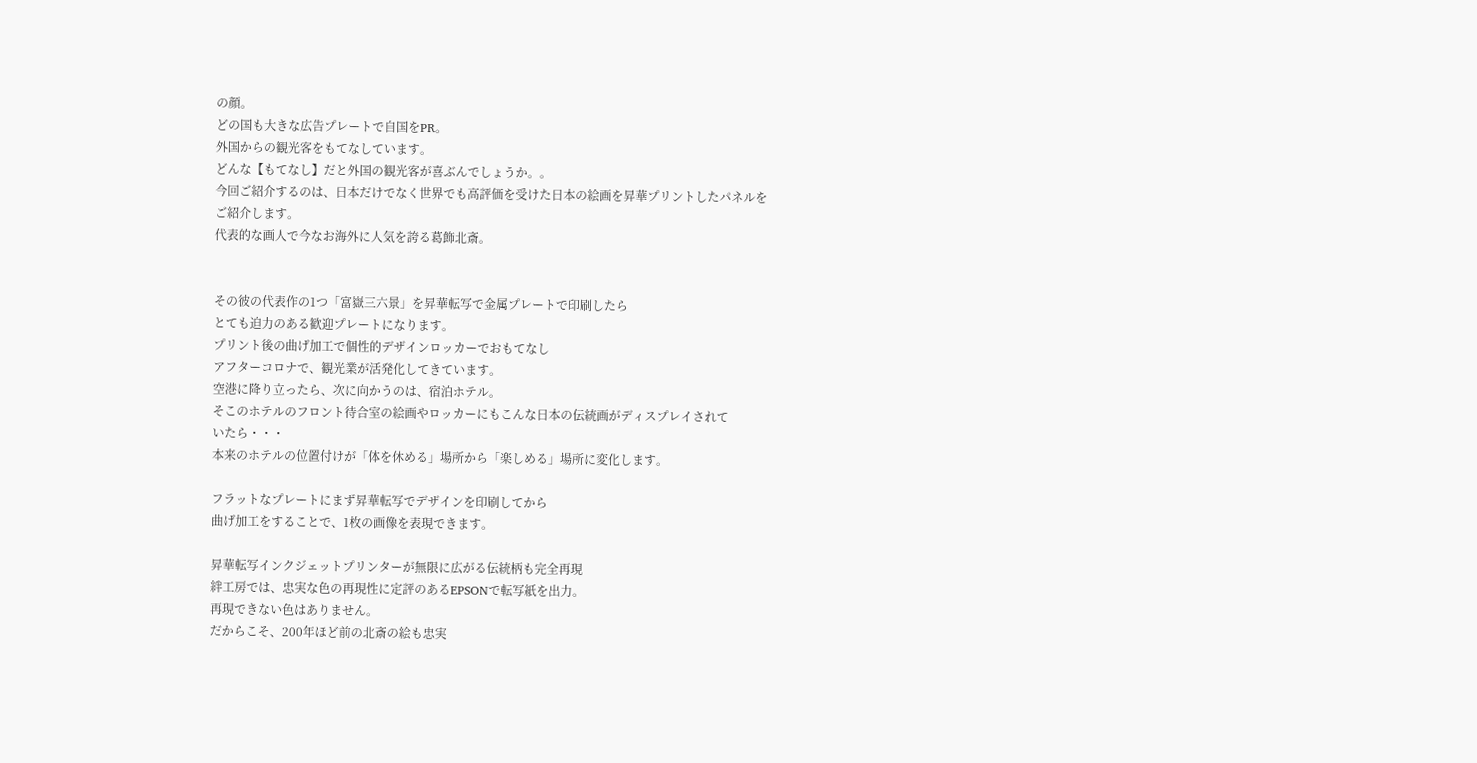の顔。
どの国も大きな広告プレートで自国をPR。
外国からの観光客をもてなしています。
どんな【もてなし】だと外国の観光客が喜ぶんでしょうか。。
今回ご紹介するのは、日本だけでなく世界でも高評価を受けた日本の絵画を昇華プリントしたパネルを
ご紹介します。
代表的な画人で今なお海外に人気を誇る葛飾北斎。


その彼の代表作の1つ「富嶽三六景」を昇華転写で金属プレートで印刷したら
とても迫力のある歓迎プレートになります。
プリント後の曲げ加工で個性的デザインロッカーでおもてなし
アフターコロナで、観光業が活発化してきています。
空港に降り立ったら、次に向かうのは、宿泊ホテル。
そこのホテルのフロント待合室の絵画やロッカーにもこんな日本の伝統画がディスプレイされて
いたら・・・
本来のホテルの位置付けが「体を休める」場所から「楽しめる」場所に変化します。

フラットなプレートにまず昇華転写でデザインを印刷してから
曲げ加工をすることで、1枚の画像を表現できます。

昇華転写インクジェットプリンターが無限に広がる伝統柄も完全再現
絆工房では、忠実な色の再現性に定評のあるEPSONで転写紙を出力。
再現できない色はありません。
だからこそ、200年ほど前の北斎の絵も忠実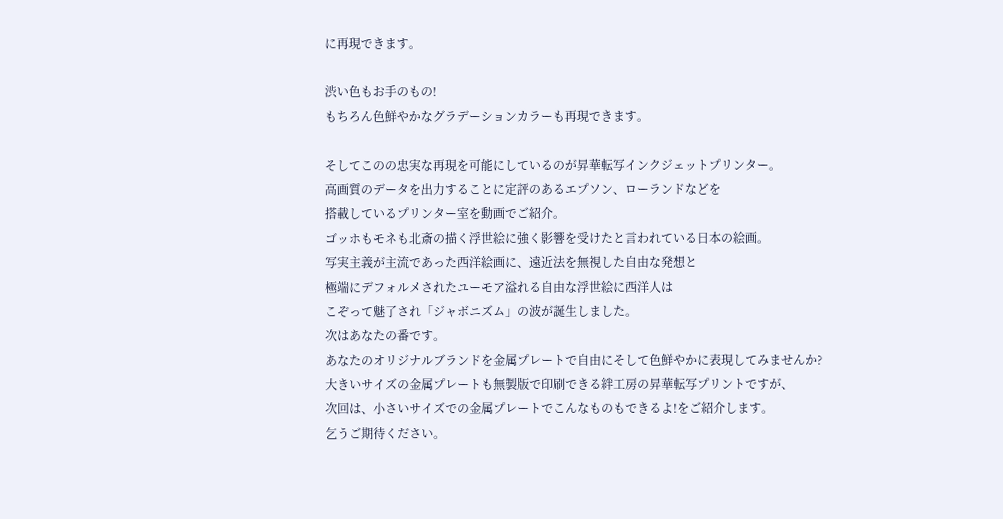に再現できます。

渋い色もお手のもの!
もちろん色鮮やかなグラデーションカラーも再現できます。

そしてこのの忠実な再現を可能にしているのが昇華転写インクジェットプリンター。
高画質のデータを出力することに定評のあるエプソン、ローランドなどを
搭載しているプリンター室を動画でご紹介。
ゴッホもモネも北斎の描く浮世絵に強く影響を受けたと言われている日本の絵画。
写実主義が主流であった西洋絵画に、遠近法を無視した自由な発想と
極端にデフォルメされたユーモア溢れる自由な浮世絵に西洋人は
こぞって魅了され「ジャボニズム」の波が誕生しました。
次はあなたの番です。
あなたのオリジナルブランドを金属プレートで自由にそして色鮮やかに表現してみませんか?
大きいサイズの金属プレートも無製版で印刷できる絆工房の昇華転写プリントですが、
次回は、小さいサイズでの金属プレートでこんなものもできるよ!をご紹介します。
乞うご期待ください。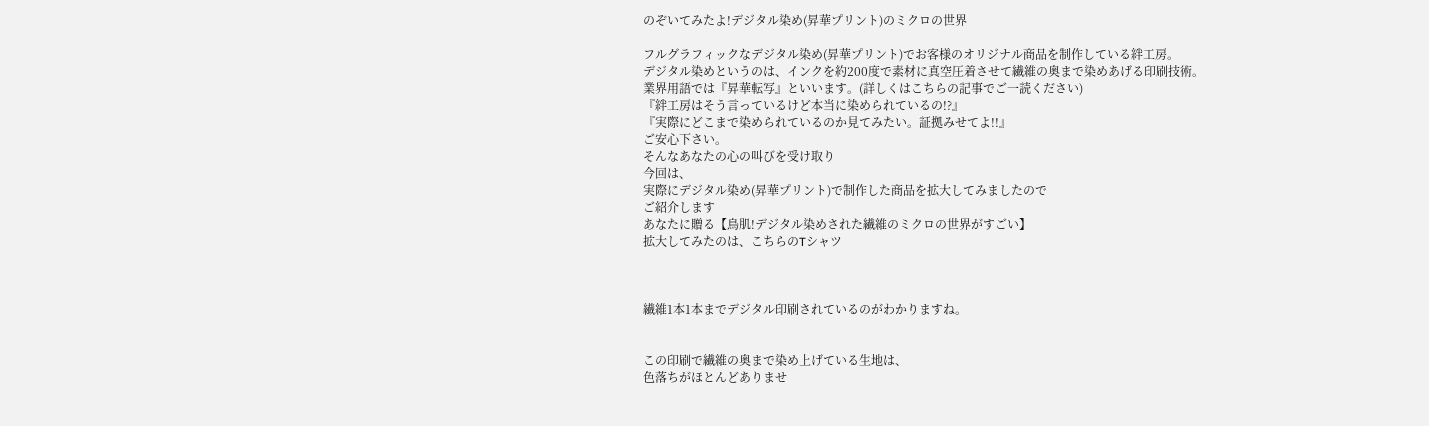のぞいてみたよ!デジタル染め(昇華プリント)のミクロの世界

フルグラフィックなデジタル染め(昇華プリント)でお客様のオリジナル商品を制作している絆工房。
デジタル染めというのは、インクを約200度で素材に真空圧着させて繊維の奥まで染めあげる印刷技術。
業界用語では『昇華転写』といいます。(詳しくはこちらの記事でご一読ください)
『絆工房はそう言っているけど本当に染められているの!?』
『実際にどこまで染められているのか見てみたい。証拠みせてよ!!』
ご安心下さい。
そんなあなたの心の叫びを受け取り
今回は、
実際にデジタル染め(昇華プリント)で制作した商品を拡大してみましたので
ご紹介します
あなたに贈る【鳥肌!デジタル染めされた繊維のミクロの世界がすごい】
拡大してみたのは、こちらのTシャツ



繊維1本1本までデジタル印刷されているのがわかりますね。


この印刷で繊維の奥まで染め上げている生地は、
色落ちがほとんどありませ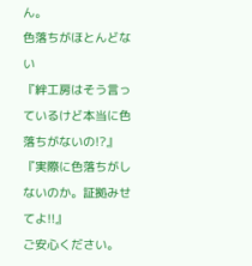ん。
色落ちがほとんどない
『絆工房はそう言っているけど本当に色落ちがないの!?』
『実際に色落ちがしないのか。証拠みせてよ!!』
ご安心ください。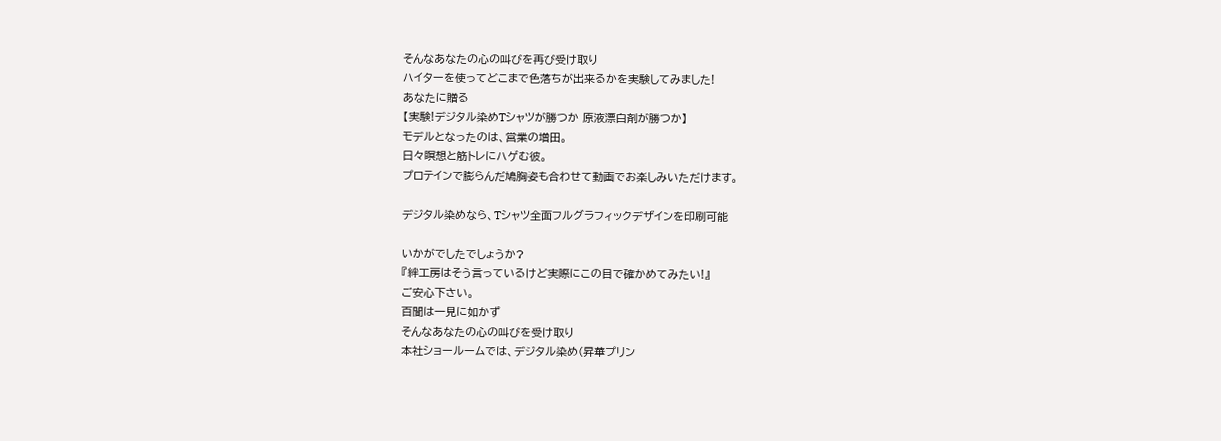そんなあなたの心の叫びを再び受け取り
ハイターを使ってどこまで色落ちが出来るかを実験してみました!
あなたに贈る
【実験!デジタル染めTシャツが勝つか 原液漂白剤が勝つか】
モデルとなったのは、営業の増田。
日々瞑想と筋トレにハゲむ彼。
プロテインで膨らんだ鳩胸姿も合わせて動画でお楽しみいただけます。

デジタル染めなら、Tシャツ全面フルグラフィックデザインを印刷可能

いかがでしたでしょうか?
『絆工房はそう言っているけど実際にこの目で確かめてみたい!』
ご安心下さい。
百聞は一見に如かず
そんなあなたの心の叫びを受け取り
本社ショールームでは、デジタル染め(昇華プリン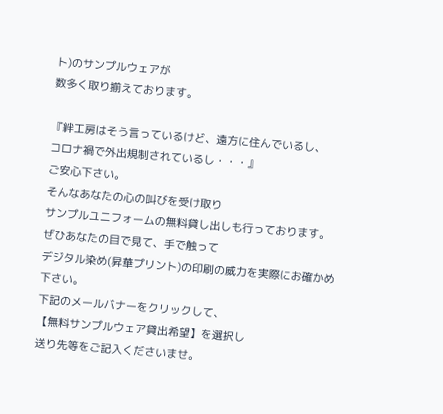ト)のサンプルウェアが
数多く取り揃えております。

『絆工房はそう言っているけど、遠方に住んでいるし、
コロナ禍で外出規制されているし・・・』
ご安心下さい。
そんなあなたの心の叫びを受け取り
サンプルユニフォームの無料貸し出しも行っております。
ぜひあなたの目で見て、手で触って
デジタル染め(昇華プリント)の印刷の威力を実際にお確かめ下さい。
下記のメールバナーをクリックして、
【無料サンプルウェア貸出希望】を選択し
送り先等をご記入くださいませ。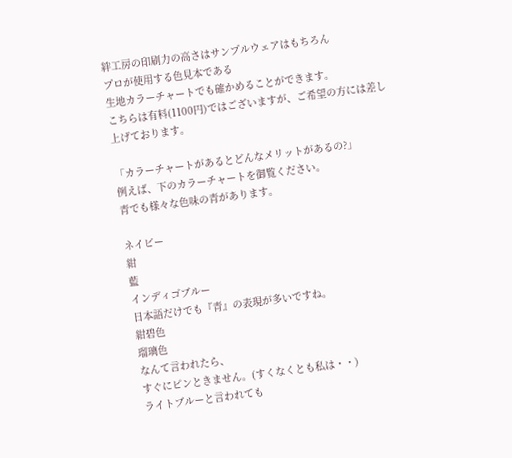絆工房の印刷力の高さはサンプルウェアはもちろん
プロが使用する色見本である
生地カラーチャートでも確かめることができます。
こちらは有料(1100円)ではございますが、ご希望の方には差し上げております。

「カラーチャートがあるとどんなメリットがあるの?」
例えば、下のカラーチャートを御覧ください。
青でも様々な色味の青があります。

ネイビー
紺
藍
インディゴブルー
日本語だけでも『青』の表現が多いですね。
紺碧色
瑠璃色
なんて言われたら、
すぐにピンときません。(すくなくとも私は・・)
ライトブルーと言われても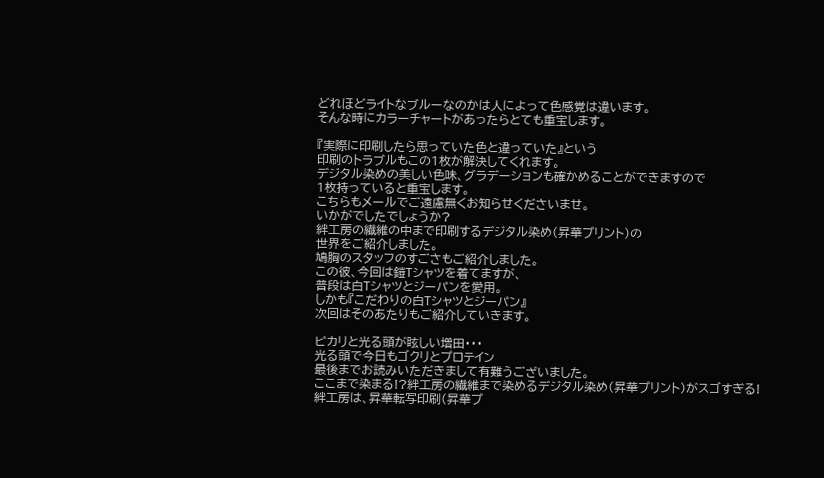どれほどライトなブルーなのかは人によって色感覚は違います。
そんな時にカラーチャートがあったらとても重宝します。

『実際に印刷したら思っていた色と違っていた』という
印刷のトラブルもこの1枚が解決してくれます。
デジタル染めの美しい色味、グラデーションも確かめることができますので
1枚持っていると重宝します。
こちらもメールでご遠慮無くお知らせくださいませ。
いかがでしたでしょうか?
絆工房の繊維の中まで印刷するデジタル染め(昇華プリント)の
世界をご紹介しました。
鳩胸のスタッフのすごさもご紹介しました。
この彼、今回は鎧Tシャツを着てますが、
普段は白Tシャツとジーパンを愛用。
しかも『こだわりの白Tシャツとジーパン』
次回はそのあたりもご紹介していきます。

ピカリと光る頭が眩しい増田・・・
光る頭で今日もゴクリとプロテイン
最後までお読みいただきまして有難うございました。
ここまで染まる!?絆工房の繊維まで染めるデジタル染め(昇華プリント)がスゴすぎる!
絆工房は、昇華転写印刷(昇華プ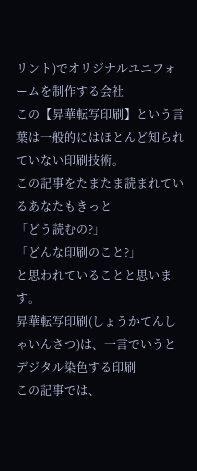リント)でオリジナルユニフォームを制作する会社
この【昇華転写印刷】という言葉は一般的にはほとんど知られていない印刷技術。
この記事をたまたま読まれているあなたもきっと
「どう読むの?」
「どんな印刷のこと?」
と思われていることと思います。
昇華転写印刷(しょうかてんしゃいんさつ)は、一言でいうと
デジタル染色する印刷
この記事では、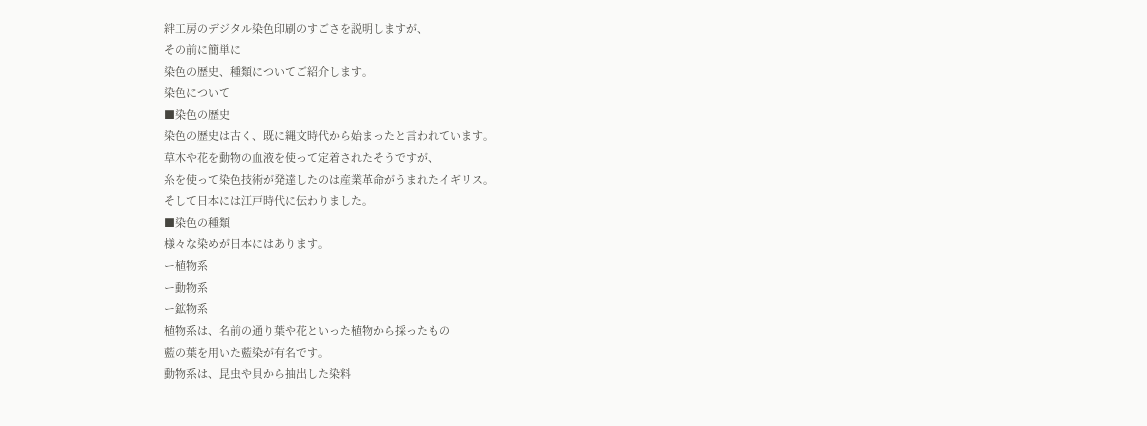絆工房のデジタル染色印刷のすごさを説明しますが、
その前に簡単に
染色の歴史、種類についてご紹介します。
染色について
■染色の歴史
染色の歴史は古く、既に縄文時代から始まったと言われています。
草木や花を動物の血液を使って定着されたそうですが、
糸を使って染色技術が発達したのは産業革命がうまれたイギリス。
そして日本には江戸時代に伝わりました。
■染色の種類
様々な染めが日本にはあります。
ー植物系
ー動物系
ー鉱物系
植物系は、名前の通り葉や花といった植物から採ったもの
藍の葉を用いた藍染が有名です。
動物系は、昆虫や貝から抽出した染料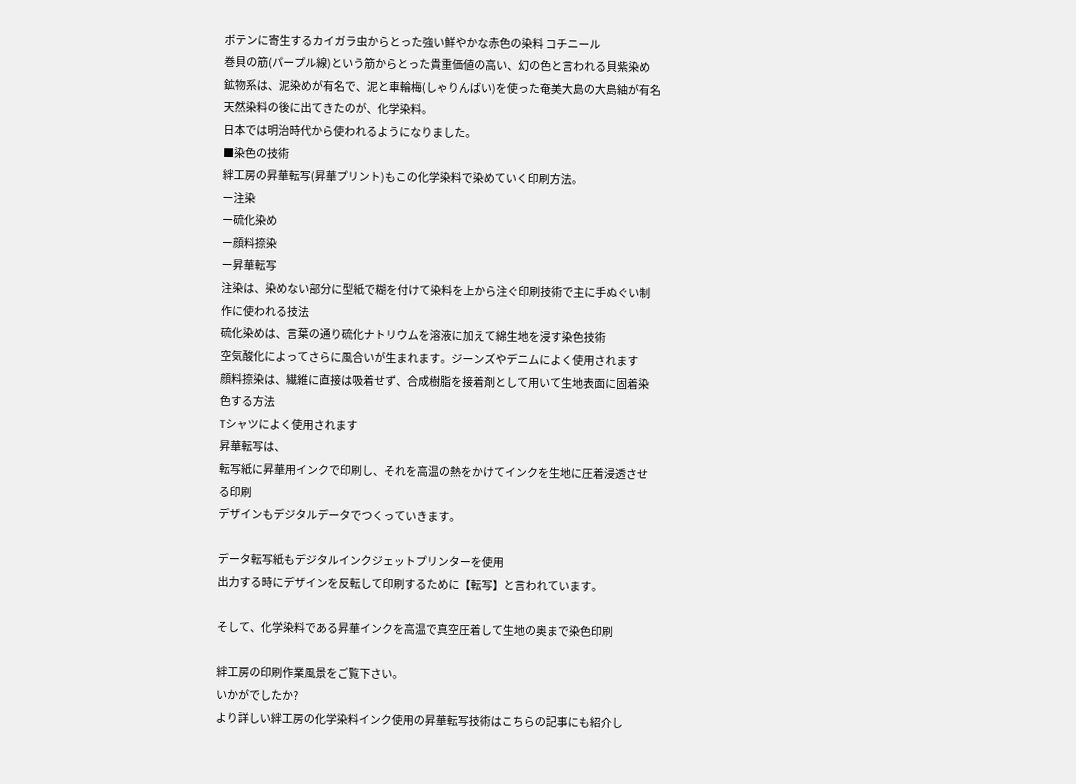ボテンに寄生するカイガラ虫からとった強い鮮やかな赤色の染料 コチニール
巻貝の筋(パープル線)という筋からとった貴重価値の高い、幻の色と言われる貝紫染め
鉱物系は、泥染めが有名で、泥と車輪梅(しゃりんばい)を使った奄美大島の大島紬が有名
天然染料の後に出てきたのが、化学染料。
日本では明治時代から使われるようになりました。
■染色の技術
絆工房の昇華転写(昇華プリント)もこの化学染料で染めていく印刷方法。
ー注染
ー硫化染め
ー顔料捺染
ー昇華転写
注染は、染めない部分に型紙で糊を付けて染料を上から注ぐ印刷技術で主に手ぬぐい制作に使われる技法
硫化染めは、言葉の通り硫化ナトリウムを溶液に加えて綿生地を浸す染色技術
空気酸化によってさらに風合いが生まれます。ジーンズやデニムによく使用されます
顔料捺染は、繊維に直接は吸着せず、合成樹脂を接着剤として用いて生地表面に固着染色する方法
Tシャツによく使用されます
昇華転写は、
転写紙に昇華用インクで印刷し、それを高温の熱をかけてインクを生地に圧着浸透させる印刷
デザインもデジタルデータでつくっていきます。

データ転写紙もデジタルインクジェットプリンターを使用
出力する時にデザインを反転して印刷するために【転写】と言われています。

そして、化学染料である昇華インクを高温で真空圧着して生地の奥まで染色印刷

絆工房の印刷作業風景をご覧下さい。
いかがでしたか?
より詳しい絆工房の化学染料インク使用の昇華転写技術はこちらの記事にも紹介し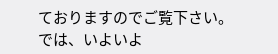ておりますのでご覧下さい。
では、いよいよ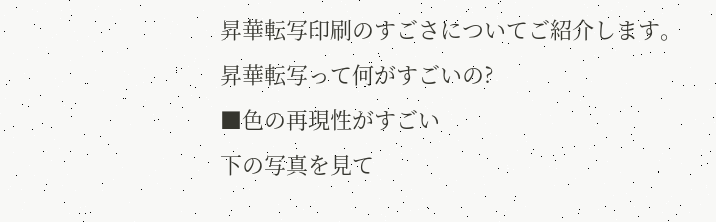昇華転写印刷のすごさについてご紹介します。
昇華転写って何がすごいの?
■色の再現性がすごい
下の写真を見て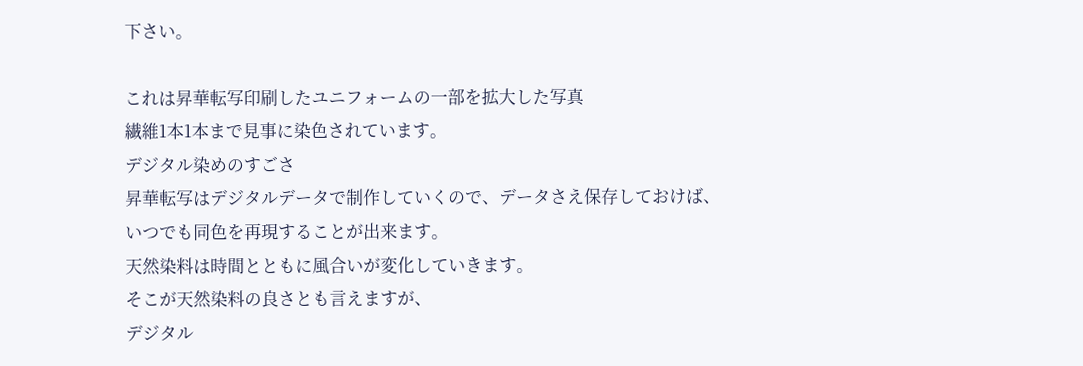下さい。

これは昇華転写印刷したユニフォームの一部を拡大した写真
繊維1本1本まで見事に染色されています。
デジタル染めのすごさ
昇華転写はデジタルデータで制作していくので、データさえ保存しておけば、
いつでも同色を再現することが出来ます。
天然染料は時間とともに風合いが変化していきます。
そこが天然染料の良さとも言えますが、
デジタル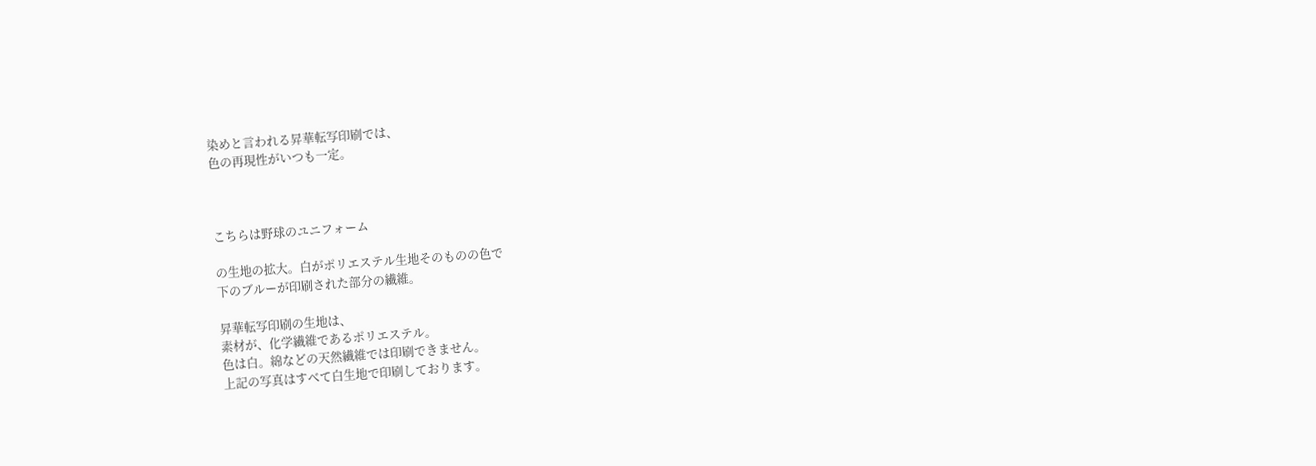染めと言われる昇華転写印刷では、
色の再現性がいつも一定。



こちらは野球のユニフォーム

の生地の拡大。白がポリエステル生地そのものの色で
下のブルーが印刷された部分の繊維。

昇華転写印刷の生地は、
素材が、化学繊維であるポリエステル。
色は白。綿などの天然繊維では印刷できません。
上記の写真はすべて白生地で印刷しております。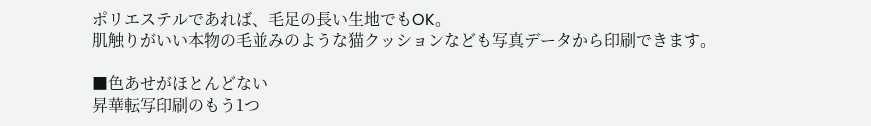ポリエステルであれば、毛足の長い生地でもOK。
肌触りがいい本物の毛並みのような猫クッションなども写真データから印刷できます。

■色あせがほとんどない
昇華転写印刷のもう1つ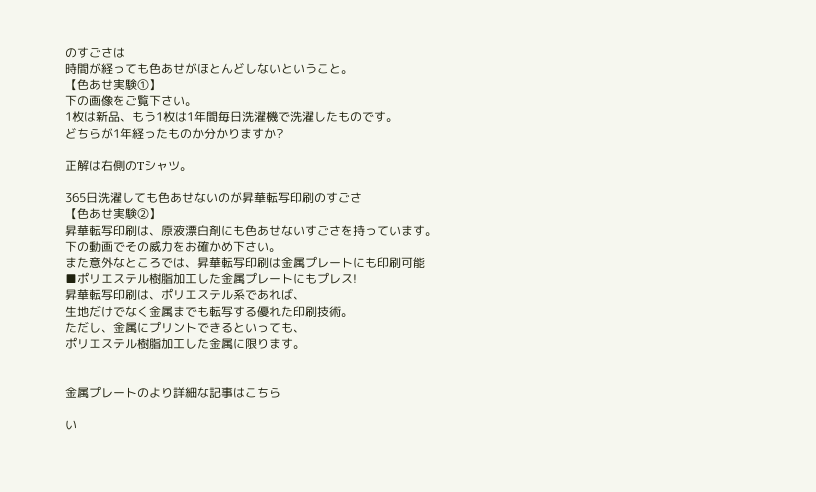のすごさは
時間が経っても色あせがほとんどしないということ。
【色あせ実験①】
下の画像をご覧下さい。
1枚は新品、もう1枚は1年間毎日洗濯機で洗濯したものです。
どちらが1年経ったものか分かりますか?

正解は右側のTシャツ。

365日洗濯しても色あせないのが昇華転写印刷のすごさ
【色あせ実験②】
昇華転写印刷は、原液漂白剤にも色あせないすごさを持っています。
下の動画でその威力をお確かめ下さい。
また意外なところでは、昇華転写印刷は金属プレートにも印刷可能
■ポリエステル樹脂加工した金属プレートにもプレス!
昇華転写印刷は、ポリエステル系であれば、
生地だけでなく金属までも転写する優れた印刷技術。
ただし、金属にプリントできるといっても、
ポリエステル樹脂加工した金属に限ります。


金属プレートのより詳細な記事はこちら

い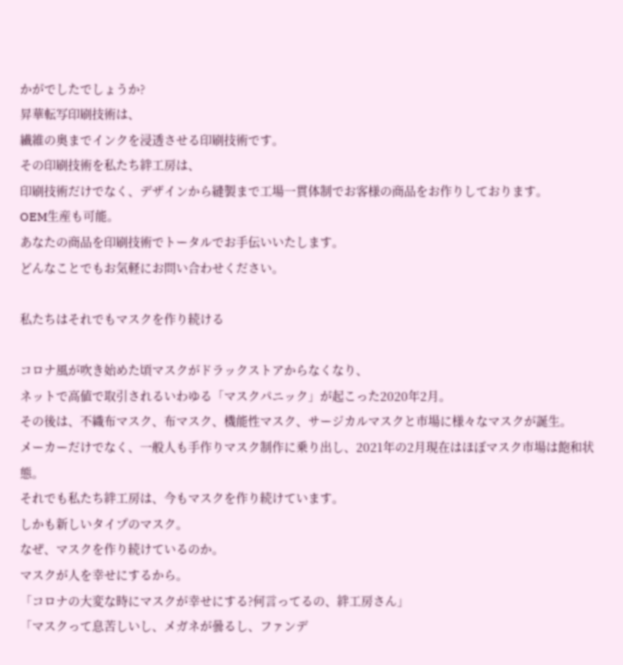かがでしたでしょうか?
昇華転写印刷技術は、
繊維の奥までインクを浸透させる印刷技術です。
その印刷技術を私たち絆工房は、
印刷技術だけでなく、デザインから縫製まで工場一貫体制でお客様の商品をお作りしております。
OEM生産も可能。
あなたの商品を印刷技術でトータルでお手伝いいたします。
どんなことでもお気軽にお問い合わせください。

私たちはそれでもマスクを作り続ける

コロナ風が吹き始めた頃マスクがドラックストアからなくなり、
ネットで高値で取引されるいわゆる「マスクパニック」が起こった2020年2月。
その後は、不織布マスク、布マスク、機能性マスク、サージカルマスクと市場に様々なマスクが誕生。
メーカーだけでなく、一般人も手作りマスク制作に乗り出し、2021年の2月現在はほぼマスク市場は飽和状態。
それでも私たち絆工房は、今もマスクを作り続けています。
しかも新しいタイプのマスク。
なぜ、マスクを作り続けているのか。
マスクが人を幸せにするから。
「コロナの大変な時にマスクが幸せにする?何言ってるの、絆工房さん」
「マスクって息苦しいし、メガネが曇るし、ファンデ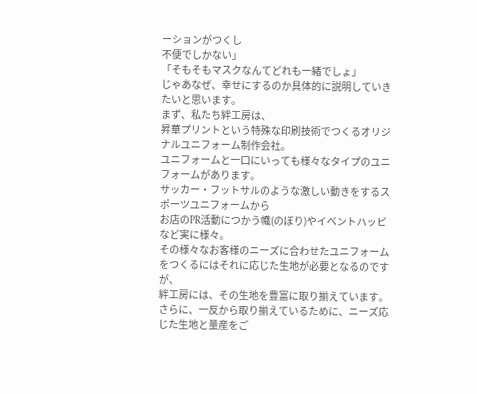ーションがつくし
不便でしかない」
「そもそもマスクなんてどれも一緒でしょ」
じゃあなぜ、幸せにするのか具体的に説明していきたいと思います。
まず、私たち絆工房は、
昇華プリントという特殊な印刷技術でつくるオリジナルユニフォーム制作会社。
ユニフォームと一口にいっても様々なタイプのユニフォームがあります。
サッカー・フットサルのような激しい動きをするスポーツユニフォームから
お店のPR活動につかう幟(のぼり)やイベントハッピなど実に様々。
その様々なお客様のニーズに合わせたユニフォームをつくるにはそれに応じた生地が必要となるのですが、
絆工房には、その生地を豊富に取り揃えています。
さらに、一反から取り揃えているために、ニーズ応じた生地と量産をご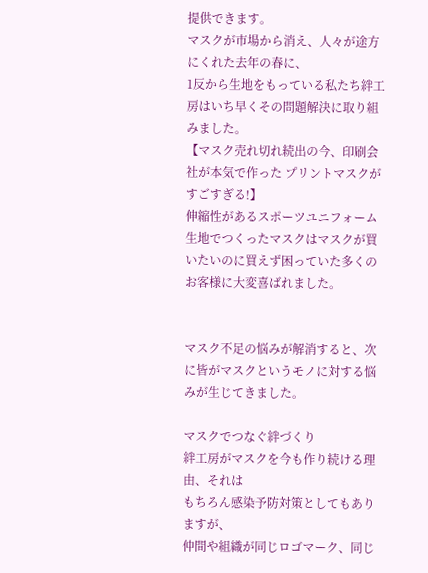提供できます。
マスクが市場から消え、人々が途方にくれた去年の春に、
1反から生地をもっている私たち絆工房はいち早くその問題解決に取り組みました。
【マスク売れ切れ続出の今、印刷会社が本気で作った プリントマスクがすごすぎる!】
伸縮性があるスポーツユニフォーム生地でつくったマスクはマスクが買いたいのに買えず困っていた多くのお客様に大変喜ばれました。


マスク不足の悩みが解消すると、次に皆がマスクというモノに対する悩みが生じてきました。

マスクでつなぐ絆づくり
絆工房がマスクを今も作り続ける理由、それは
もちろん感染予防対策としてもありますが、
仲間や組織が同じロゴマーク、同じ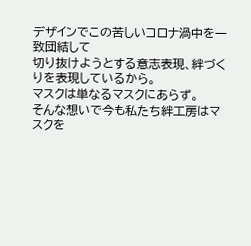デザインでこの苦しいコロナ渦中を一致団結して
切り抜けようとする意志表現、絆づくりを表現しているから。
マスクは単なるマスクにあらず。
そんな想いで今も私たち絆工房はマスクを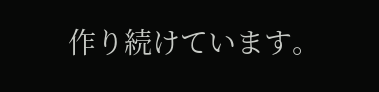作り続けています。